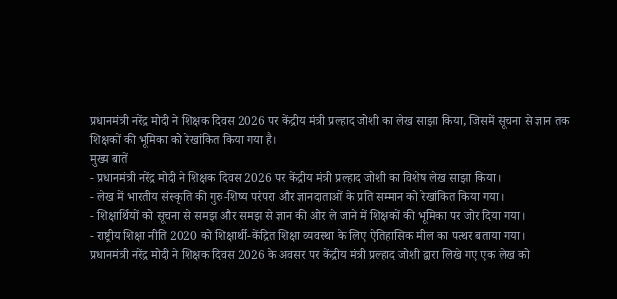प्रधानमंत्री नरेंद्र मोदी ने शिक्षक दिवस 2026 पर केंद्रीय मंत्री प्रल्हाद जोशी का लेख साझा किया, जिसमें सूचना से ज्ञान तक शिक्षकों की भूमिका को रेखांकित किया गया है।
मुख्य बातें
- प्रधानमंत्री नरेंद्र मोदी ने शिक्षक दिवस 2026 पर केंद्रीय मंत्री प्रल्हाद जोशी का विशेष लेख साझा किया।
- लेख में भारतीय संस्कृति की गुरु-शिष्य परंपरा और ज्ञानदाताओं के प्रति सम्मान को रेखांकित किया गया।
- शिक्षार्थियों को सूचना से समझ और समझ से ज्ञान की ओर ले जाने में शिक्षकों की भूमिका पर जोर दिया गया।
- राष्ट्रीय शिक्षा नीति 2020 को शिक्षार्थी-केंद्रित शिक्षा व्यवस्था के लिए ऐतिहासिक मील का पत्थर बताया गया।
प्रधानमंत्री नरेंद्र मोदी ने शिक्षक दिवस 2026 के अवसर पर केंद्रीय मंत्री प्रल्हाद जोशी द्वारा लिखे गए एक लेख को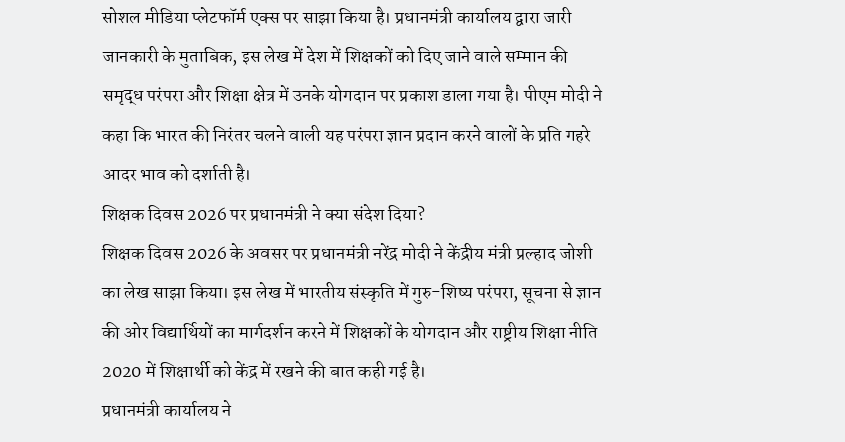सोशल मीडिया प्लेटफॉर्म एक्स पर साझा किया है। प्रधानमंत्री कार्यालय द्वारा जारी जानकारी के मुताबिक, इस लेख में देश में शिक्षकों को दिए जाने वाले सम्मान की समृद्ध परंपरा और शिक्षा क्षेत्र में उनके योगदान पर प्रकाश डाला गया है। पीएम मोदी ने कहा कि भारत की निरंतर चलने वाली यह परंपरा ज्ञान प्रदान करने वालों के प्रति गहरे आदर भाव को दर्शाती है।
शिक्षक दिवस 2026 पर प्रधानमंत्री ने क्या संदेश दिया?
शिक्षक दिवस 2026 के अवसर पर प्रधानमंत्री नरेंद्र मोदी ने केंद्रीय मंत्री प्रल्हाद जोशी का लेख साझा किया। इस लेख में भारतीय संस्कृति में गुरु-शिष्य परंपरा, सूचना से ज्ञान की ओर विद्यार्थियों का मार्गदर्शन करने में शिक्षकों के योगदान और राष्ट्रीय शिक्षा नीति 2020 में शिक्षार्थी को केंद्र में रखने की बात कही गई है।
प्रधानमंत्री कार्यालय ने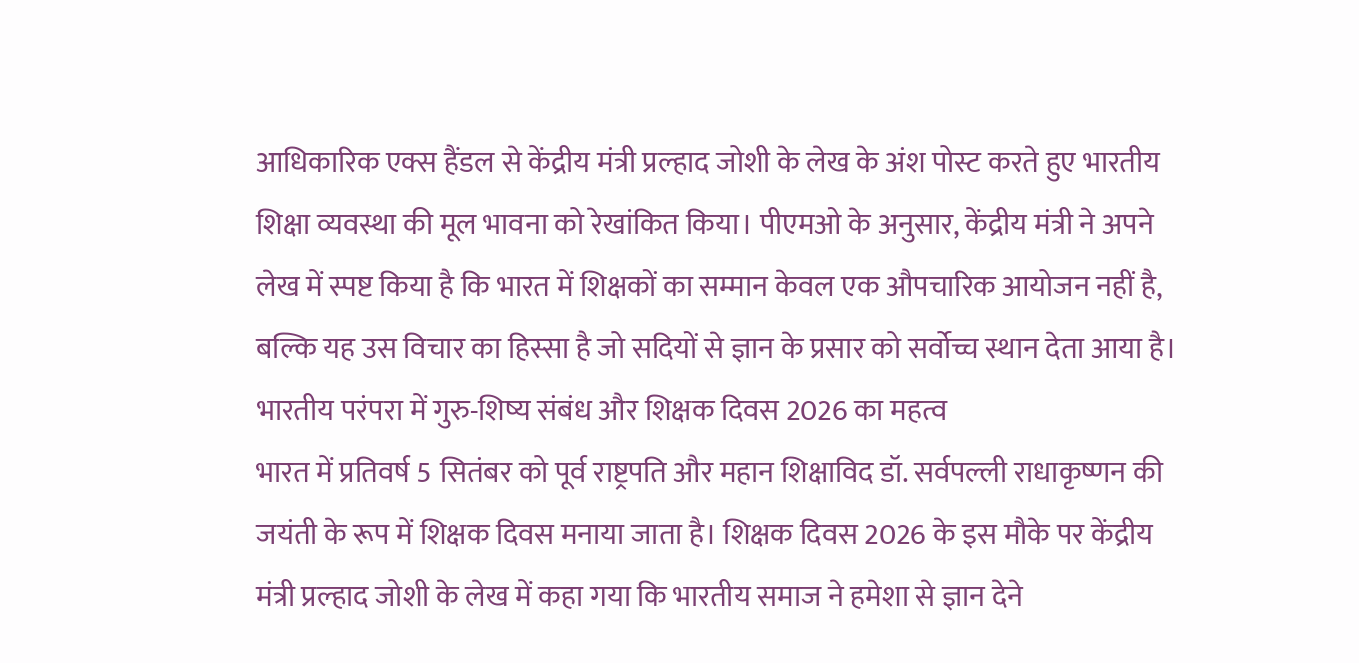आधिकारिक एक्स हैंडल से केंद्रीय मंत्री प्रल्हाद जोशी के लेख के अंश पोस्ट करते हुए भारतीय शिक्षा व्यवस्था की मूल भावना को रेखांकित किया। पीएमओ के अनुसार, केंद्रीय मंत्री ने अपने लेख में स्पष्ट किया है कि भारत में शिक्षकों का सम्मान केवल एक औपचारिक आयोजन नहीं है, बल्कि यह उस विचार का हिस्सा है जो सदियों से ज्ञान के प्रसार को सर्वोच्च स्थान देता आया है।
भारतीय परंपरा में गुरु-शिष्य संबंध और शिक्षक दिवस 2026 का महत्व
भारत में प्रतिवर्ष 5 सितंबर को पूर्व राष्ट्रपति और महान शिक्षाविद डॉ. सर्वपल्ली राधाकृष्णन की जयंती के रूप में शिक्षक दिवस मनाया जाता है। शिक्षक दिवस 2026 के इस मौके पर केंद्रीय मंत्री प्रल्हाद जोशी के लेख में कहा गया कि भारतीय समाज ने हमेशा से ज्ञान देने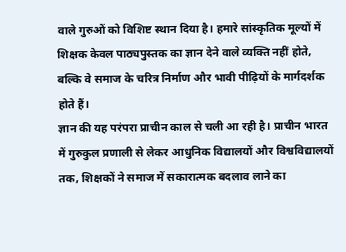वाले गुरुओं को विशिष्ट स्थान दिया है। हमारे सांस्कृतिक मूल्यों में शिक्षक केवल पाठ्यपुस्तक का ज्ञान देने वाले व्यक्ति नहीं होते, बल्कि वे समाज के चरित्र निर्माण और भावी पीढ़ियों के मार्गदर्शक होते हैं।
ज्ञान की यह परंपरा प्राचीन काल से चली आ रही है। प्राचीन भारत में गुरुकुल प्रणाली से लेकर आधुनिक विद्यालयों और विश्वविद्यालयों तक, शिक्षकों ने समाज में सकारात्मक बदलाव लाने का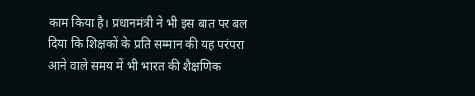काम किया है। प्रधानमंत्री ने भी इस बात पर बल दिया कि शिक्षकों के प्रति सम्मान की यह परंपरा आने वाले समय में भी भारत की शैक्षणिक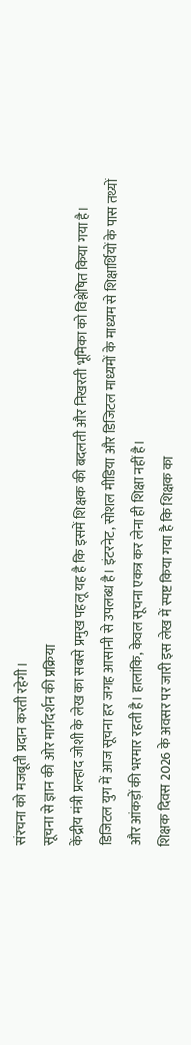संरचना को मजबूती प्रदान करती रहेगी।
सूचना से ज्ञान की ओर मार्गदर्शन की प्रक्रिया
केंद्रीय मंत्री प्रल्हाद जोशी के लेख का सबसे प्रमुख पहलू यह है कि इसमें शिक्षक की बदलती और निखरती भूमिका को विश्लेषित किया गया है। डिजिटल युग में आज सूचना हर जगह आसानी से उपलब्ध है। इंटरनेट, सोशल मीडिया और डिजिटल माध्यमों के माध्यम से शिक्षार्थियों के पास तथ्यों और आंकड़ों की भरमार रहती है। हालांकि, केवल सूचना एकत्र कर लेना ही शिक्षा नहीं है।
शिक्षक दिवस 2026 के अवसर पर जारी इस लेख में स्पष्ट किया गया है कि शिक्षक का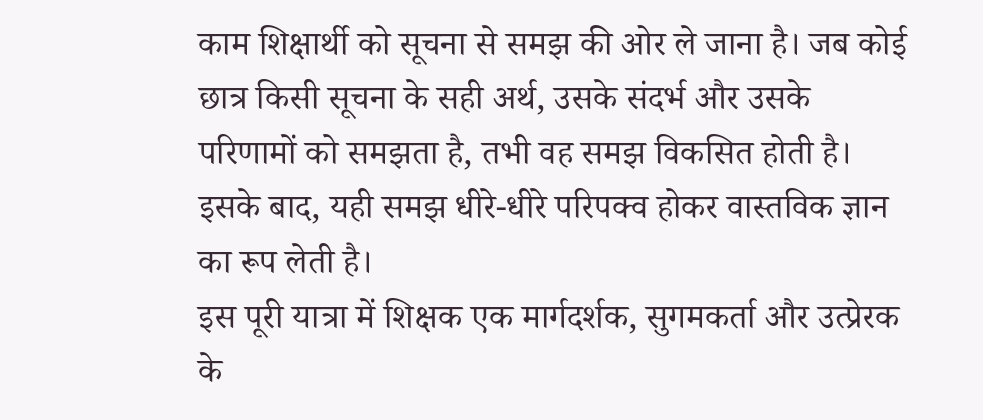काम शिक्षार्थी को सूचना से समझ की ओर ले जाना है। जब कोई छात्र किसी सूचना के सही अर्थ, उसके संदर्भ और उसके परिणामों को समझता है, तभी वह समझ विकसित होती है। इसके बाद, यही समझ धीरे-धीरे परिपक्व होकर वास्तविक ज्ञान का रूप लेती है।
इस पूरी यात्रा में शिक्षक एक मार्गदर्शक, सुगमकर्ता और उत्प्रेरक के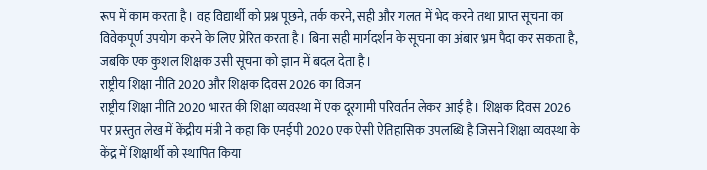रूप में काम करता है। वह विद्यार्थी को प्रश्न पूछने, तर्क करने, सही और गलत में भेद करने तथा प्राप्त सूचना का विवेकपूर्ण उपयोग करने के लिए प्रेरित करता है। बिना सही मार्गदर्शन के सूचना का अंबार भ्रम पैदा कर सकता है, जबकि एक कुशल शिक्षक उसी सूचना को ज्ञान में बदल देता है।
राष्ट्रीय शिक्षा नीति 2020 और शिक्षक दिवस 2026 का विजन
राष्ट्रीय शिक्षा नीति 2020 भारत की शिक्षा व्यवस्था में एक दूरगामी परिवर्तन लेकर आई है। शिक्षक दिवस 2026 पर प्रस्तुत लेख में केंद्रीय मंत्री ने कहा कि एनईपी 2020 एक ऐसी ऐतिहासिक उपलब्धि है जिसने शिक्षा व्यवस्था के केंद्र में शिक्षार्थी को स्थापित किया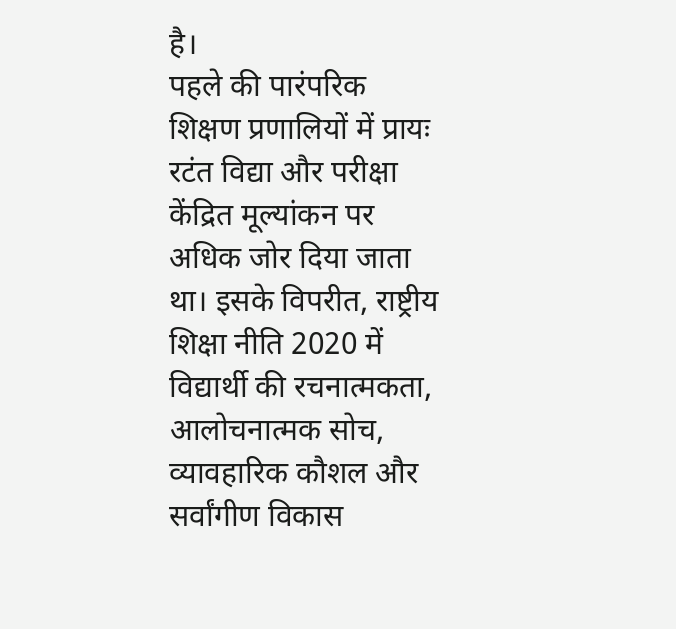है।
पहले की पारंपरिक शिक्षण प्रणालियों में प्रायः रटंत विद्या और परीक्षा केंद्रित मूल्यांकन पर अधिक जोर दिया जाता था। इसके विपरीत, राष्ट्रीय शिक्षा नीति 2020 में विद्यार्थी की रचनात्मकता, आलोचनात्मक सोच, व्यावहारिक कौशल और सर्वांगीण विकास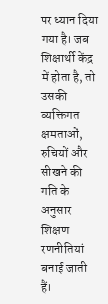पर ध्यान दिया गया है। जब शिक्षार्थी केंद्र में होता है, तो उसकी व्यक्तिगत क्षमताओं, रुचियों और सीखने की गति के अनुसार शिक्षण रणनीतियां बनाई जाती हैं।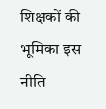शिक्षकों की भूमिका इस नीति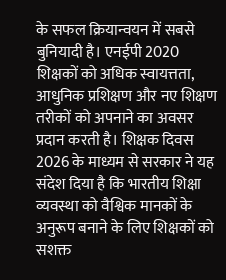के सफल क्रियान्वयन में सबसे बुनियादी है। एनईपी 2020 शिक्षकों को अधिक स्वायत्तता, आधुनिक प्रशिक्षण और नए शिक्षण तरीकों को अपनाने का अवसर प्रदान करती है। शिक्षक दिवस 2026 के माध्यम से सरकार ने यह संदेश दिया है कि भारतीय शिक्षा व्यवस्था को वैश्विक मानकों के अनुरूप बनाने के लिए शिक्षकों को सशक्त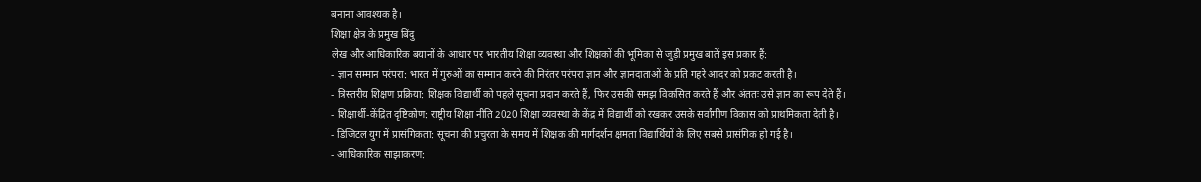बनाना आवश्यक है।
शिक्षा क्षेत्र के प्रमुख बिंदु
लेख और आधिकारिक बयानों के आधार पर भारतीय शिक्षा व्यवस्था और शिक्षकों की भूमिका से जुड़ी प्रमुख बातें इस प्रकार हैं:
- ज्ञान सम्मान परंपरा: भारत में गुरुओं का सम्मान करने की निरंतर परंपरा ज्ञान और ज्ञानदाताओं के प्रति गहरे आदर को प्रकट करती है।
- त्रिस्तरीय शिक्षण प्रक्रिया: शिक्षक विद्यार्थी को पहले सूचना प्रदान करते हैं, फिर उसकी समझ विकसित करते हैं और अंततः उसे ज्ञान का रूप देते हैं।
- शिक्षार्थी-केंद्रित दृष्टिकोण: राष्ट्रीय शिक्षा नीति 2020 शिक्षा व्यवस्था के केंद्र में विद्यार्थी को रखकर उसके सर्वांगीण विकास को प्राथमिकता देती है।
- डिजिटल युग में प्रासंगिकता: सूचना की प्रचुरता के समय में शिक्षक की मार्गदर्शन क्षमता विद्यार्थियों के लिए सबसे प्रासंगिक हो गई है।
- आधिकारिक साझाकरण: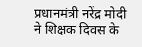प्रधानमंत्री नरेंद्र मोदी ने शिक्षक दिवस के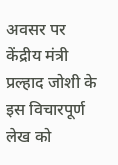अवसर पर केंद्रीय मंत्री प्रल्हाद जोशी के इस विचारपूर्ण लेख को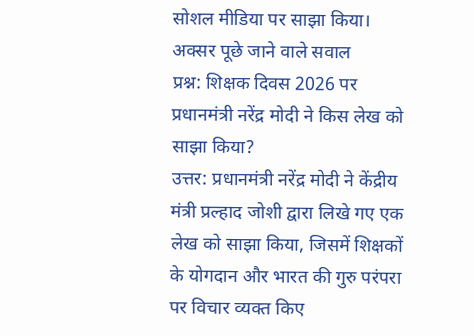सोशल मीडिया पर साझा किया।
अक्सर पूछे जाने वाले सवाल
प्रश्न: शिक्षक दिवस 2026 पर प्रधानमंत्री नरेंद्र मोदी ने किस लेख को साझा किया?
उत्तर: प्रधानमंत्री नरेंद्र मोदी ने केंद्रीय मंत्री प्रल्हाद जोशी द्वारा लिखे गए एक लेख को साझा किया, जिसमें शिक्षकों के योगदान और भारत की गुरु परंपरा पर विचार व्यक्त किए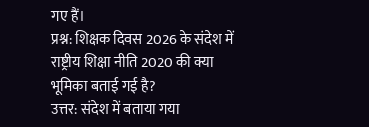गए हैं।
प्रश्न: शिक्षक दिवस 2026 के संदेश में राष्ट्रीय शिक्षा नीति 2020 की क्या भूमिका बताई गई है?
उत्तर: संदेश में बताया गया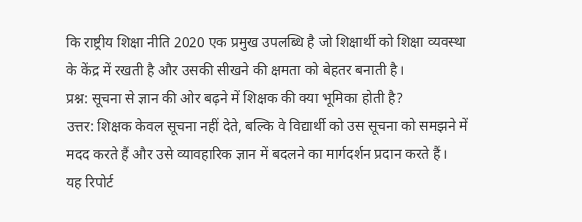कि राष्ट्रीय शिक्षा नीति 2020 एक प्रमुख उपलब्धि है जो शिक्षार्थी को शिक्षा व्यवस्था के केंद्र में रखती है और उसकी सीखने की क्षमता को बेहतर बनाती है।
प्रश्न: सूचना से ज्ञान की ओर बढ़ने में शिक्षक की क्या भूमिका होती है?
उत्तर: शिक्षक केवल सूचना नहीं देते, बल्कि वे विद्यार्थी को उस सूचना को समझने में मदद करते हैं और उसे व्यावहारिक ज्ञान में बदलने का मार्गदर्शन प्रदान करते हैं।
यह रिपोर्ट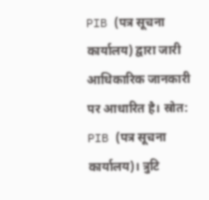PIB (पत्र सूचना कार्यालय) द्वारा जारी आधिकारिक जानकारी पर आधारित है। स्रोत: PIB (पत्र सूचना कार्यालय)। त्रुटि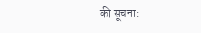की सूचना: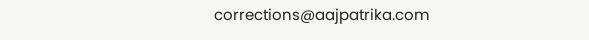corrections@aajpatrika.com